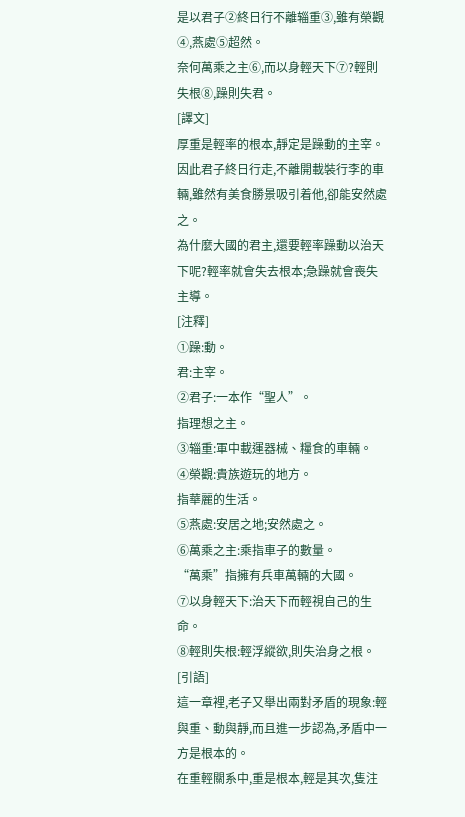是以君子②終日行不離辎重③,雖有榮觀④,燕處⑤超然。
奈何萬乘之主⑥,而以身輕天下⑦?輕則失根⑧,躁則失君。
[譯文]
厚重是輕率的根本,靜定是躁動的主宰。
因此君子終日行走,不離開載裝行李的車輛,雖然有美食勝景吸引着他,卻能安然處之。
為什麼大國的君主,還要輕率躁動以治天下呢?輕率就會失去根本;急躁就會喪失主導。
[注釋]
①躁:動。
君:主宰。
②君子:一本作“聖人”。
指理想之主。
③辎重:軍中載運器械、糧食的車輛。
④榮觀:貴族遊玩的地方。
指華麗的生活。
⑤燕處:安居之地;安然處之。
⑥萬乘之主:乘指車子的數量。
“萬乘”指擁有兵車萬輛的大國。
⑦以身輕天下:治天下而輕視自己的生命。
⑧輕則失根:輕浮縱欲,則失治身之根。
[引語]
這一章裡,老子又舉出兩對矛盾的現象:輕與重、動與靜,而且進一步認為,矛盾中一方是根本的。
在重輕關系中,重是根本,輕是其次,隻注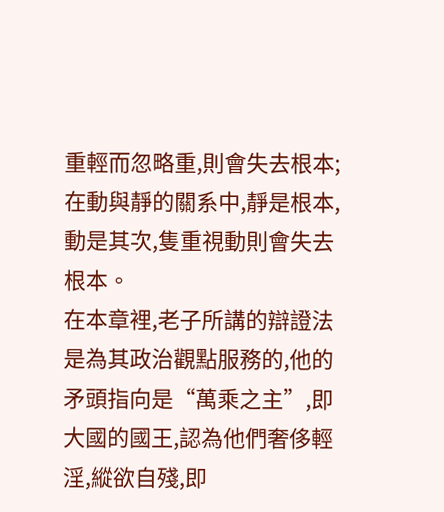重輕而忽略重,則會失去根本;在動與靜的關系中,靜是根本,動是其次,隻重視動則會失去根本。
在本章裡,老子所講的辯證法是為其政治觀點服務的,他的矛頭指向是“萬乘之主”,即大國的國王,認為他們奢侈輕淫,縱欲自殘,即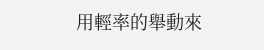用輕率的舉動來